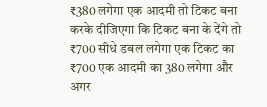₹380 लगेगा एक आदमी तो टिकट बना करके दीजिएगा कि टिकट बना के देंगे तो ₹700 सीधे डबल लगेगा एक टिकट का ₹700 एक आदमी का 380 लगेगा और अगर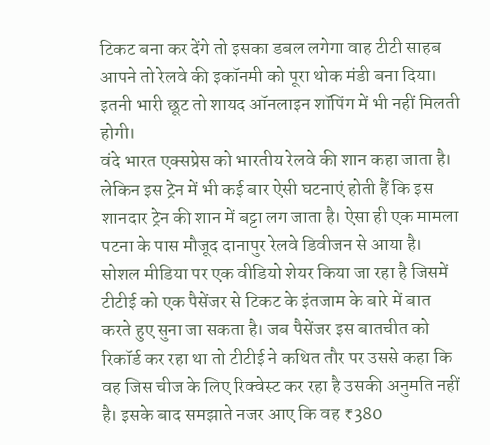टिकट बना कर देंगे तो इसका डबल लगेगा वाह टीटी साहब आपने तो रेलवे की इकॉनमी को पूरा थोक मंडी बना दिया। इतनी भारी छूट तो शायद ऑनलाइन शॉपिंग में भी नहीं मिलती होगी।
वंदे भारत एक्सप्रेस को भारतीय रेलवे की शान कहा जाता है। लेकिन इस ट्रेन में भी कई बार ऐसी घटनाएं होती हैं कि इस शानदार ट्रेन की शान में बट्टा लग जाता है। ऐसा ही एक मामला पटना के पास मौजूद दानापुर रेलवे डिवीजन से आया है। सोशल मीडिया पर एक वीडियो शेयर किया जा रहा है जिसमें टीटीई को एक पैसेंजर से टिकट के इंतजाम के बारे में बात करते हुए सुना जा सकता है। जब पैसेंजर इस बातचीत को रिकॉर्ड कर रहा था तो टीटीई ने कथित तौर पर उससे कहा कि वह जिस चीज के लिए रिक्वेस्ट कर रहा है उसकी अनुमति नहीं है। इसके बाद समझाते नजर आए कि वह ₹380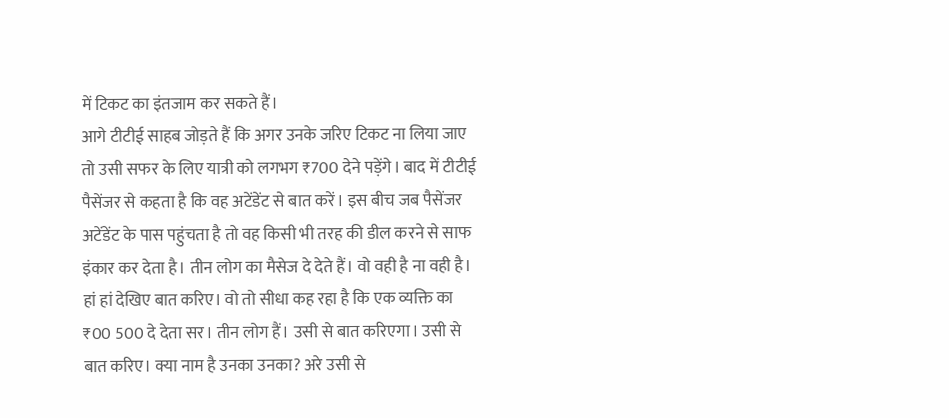में टिकट का इंतजाम कर सकते हैं।
आगे टीटीई साहब जोड़ते हैं कि अगर उनके जरिए टिकट ना लिया जाए तो उसी सफर के लिए यात्री को लगभग ₹700 देने पड़ेंगे। बाद में टीटीई पैसेंजर से कहता है कि वह अटेंडेंट से बात करें। इस बीच जब पैसेंजर अटेंडेंट के पास पहुंचता है तो वह किसी भी तरह की डील करने से साफ इंकार कर देता है। तीन लोग का मैसेज दे देते हैं। वो वही है ना वही है।
हां हां देखिए बात करिए। वो तो सीधा कह रहा है कि एक व्यक्ति का ₹00 500 दे देता सर। तीन लोग हैं। उसी से बात करिएगा। उसी से बात करिए। क्या नाम है उनका उनका? अरे उसी से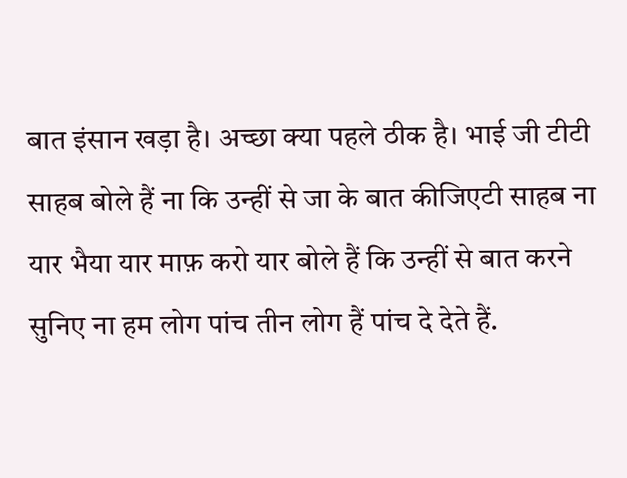बात इंसान खड़ा है। अच्छा क्या पहले ठीक है। भाई जी टीटी साहब बोले हैं ना कि उन्हीं से जा के बात कीजिएटी साहब ना यार भैया यार माफ़ करो यार बोले हैं कि उन्हीं से बात करने सुनिए ना हम लोग पांच तीन लोग हैं पांच दे देते हैं.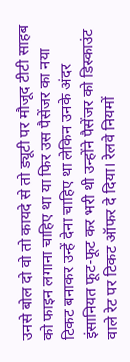उनसे बोल दो वो तो कायदे से तो ड्यूटी पर मौजूद टीटी साहब को फाइन लगाना चाहिए था या फिर उस पैसेंजर का नया टिकट बनाकर उन्हें देना चाहिए था लेकिन उनके अंदर इंसानियत फूट-फूट कर भरी थी उन्होंने पैसेंजर को डिस्काउंट वाले रेट पर टिकट ऑफर दे दिया। रेलवे नियमों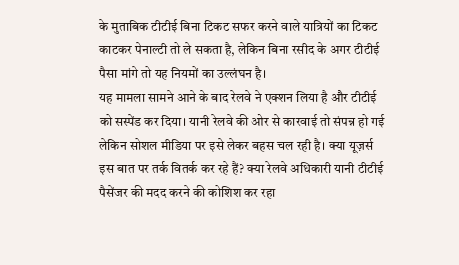के मुताबिक टीटीई बिना टिकट सफर करने वाले यात्रियों का टिकट काटकर पेनाल्टी तो ले सकता है, लेकिन बिना रसीद के अगर टीटीई पैसा मांगे तो यह नियमों का उल्लंघन है।
यह मामला सामने आने के बाद रेलवे ने एक्शन लिया है और टीटीई को सस्पेंड कर दिया। यानी रेलवे की ओर से कारवाई तो संपन्न हो गई लेकिन सोशल मीडिया पर इसे लेकर बहस चल रही है। क्या यूज़र्स इस बात पर तर्क वितर्क कर रहे हैं? क्या रेलवे अधिकारी यानी टीटीई पैसेंजर की मदद करने की कोशिश कर रहा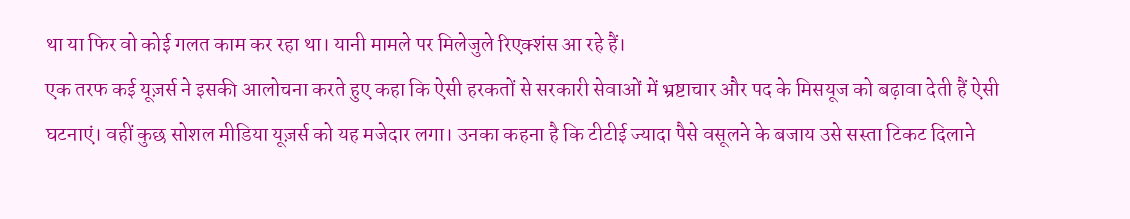था या फिर वो कोई गलत काम कर रहा था। यानी मामले पर मिलेजुले रिएक्शंस आ रहे हैं।
एक तरफ कई यूज़र्स ने इसकी आलोचना करते हुए कहा कि ऐसी हरकतों से सरकारी सेवाओं में भ्रष्टाचार और पद के मिसयूज को बढ़ावा देती हैं ऐसी घटनाएं। वहीं कुछ सोशल मीडिया यूज़र्स को यह मजेदार लगा। उनका कहना है कि टीटीई ज्यादा पैसे वसूलने के बजाय उसे सस्ता टिकट दिलाने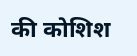की कोशिश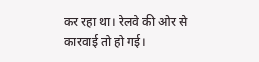कर रहा था। रेलवे की ओर से कारवाई तो हो गई।